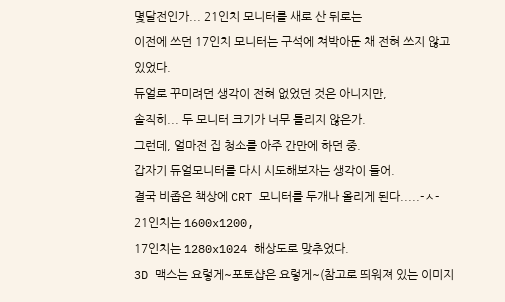몇달전인가... 21인치 모니터를 새로 산 뒤로는
이전에 쓰던 17인치 모니터는 구석에 쳐박아둔 채 전혀 쓰지 않고 있었다.
듀얼로 꾸미려던 생각이 전혀 없었던 것은 아니지만,
솔직히... 두 모니터 크기가 너무 틀리지 않은가.
그런데, 얼마전 집 청소를 아주 간만에 하던 중.
갑자기 듀얼모니터를 다시 시도해보자는 생각이 들어.
결국 비좁은 책상에 CRT 모니터를 두개나 올리게 된다.....-ㅅ-
21인치는 1600x1200,
17인치는 1280x1024 해상도로 맞추었다.
3D 맥스는 요렇게~포토샵은 요렇게~(참고로 띄워져 있는 이미지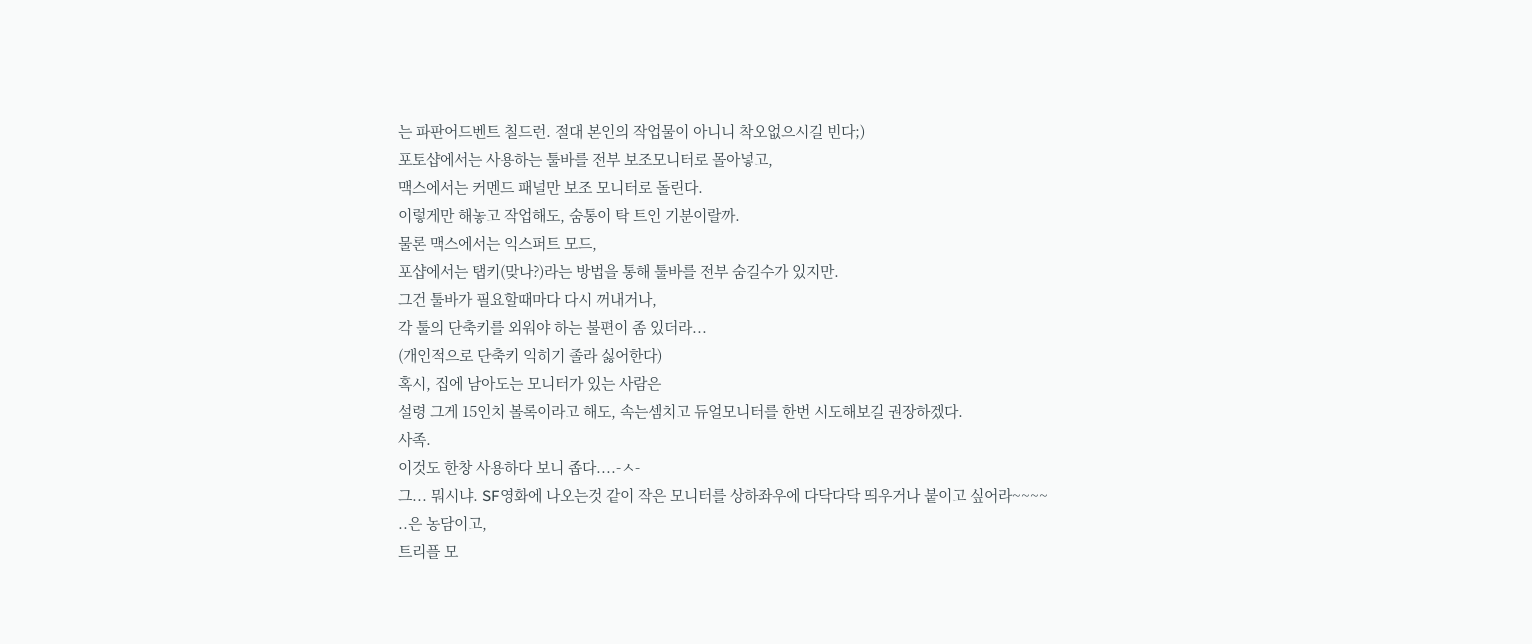는 파판어드벤트 칠드런. 절대 본인의 작업물이 아니니 착오없으시길 빈다;)
포토샵에서는 사용하는 툴바를 전부 보조모니터로 몰아넣고,
맥스에서는 커멘드 패널만 보조 모니터로 돌린다.
이렇게만 해놓고 작업해도, 숨통이 탁 트인 기분이랄까.
물론 맥스에서는 익스퍼트 모드,
포샵에서는 탭키(맞나?)라는 방법을 통해 툴바를 전부 숨길수가 있지만.
그건 툴바가 필요할때마다 다시 꺼내거나,
각 툴의 단축키를 외워야 하는 불편이 좀 있더라...
(개인적으로 단축키 익히기 졸라 싫어한다)
혹시, 집에 남아도는 모니터가 있는 사람은
설령 그게 15인치 볼록이라고 해도, 속는셈치고 듀얼모니터를 한번 시도해보길 권장하겠다.
사족.
이것도 한창 사용하다 보니 좁다....-ㅅ-
그... 뭐시냐. SF영화에 나오는것 같이 작은 모니터를 상하좌우에 다닥다닥 띄우거나 붙이고 싶어라~~~~
..은 농담이고,
트리플 모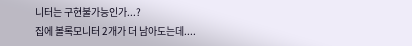니터는 구현불가능인가...?
집에 볼록모니터 2개가 더 남아도는데....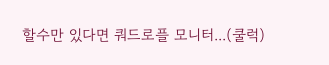할수만 있다면 쿼드로플 모니터...(쿨럭)